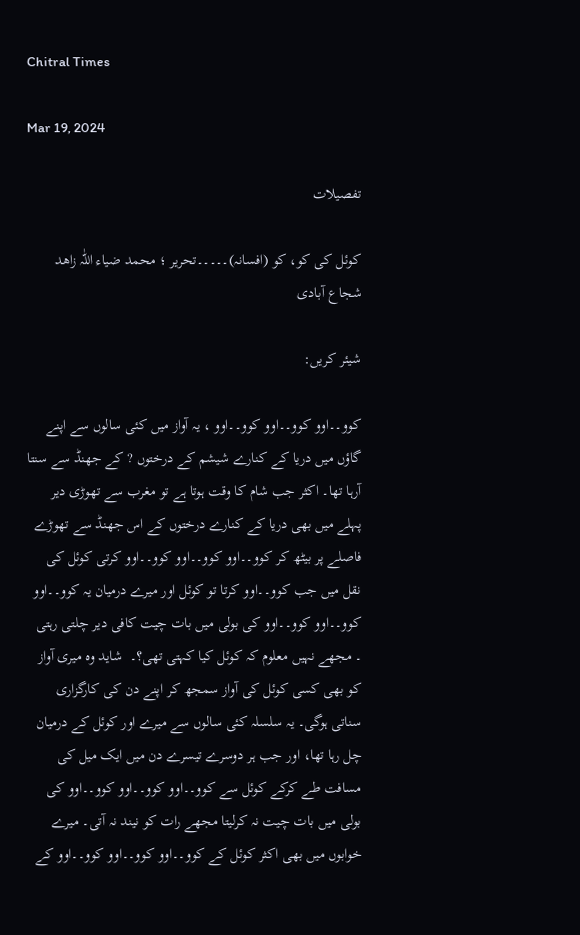Chitral Times

Mar 19, 2024

تفصيلات

کوئل کی کو، کو (افسانہ)۔۔۔۔۔تحریر ؛ محمد ضیاء اللّٰہ زاھد شجاع آبادی

شیئر کریں:

کوو۔۔اوو کوو۔۔اوو کوو۔۔اوو ، یہ آواز میں کئی سالوں سے اپنے گاؤں میں دریا کے کنارے شیشم کے درختوں ? کے جھنڈ سے سنتا آرہا تھا۔ اکثر جب شام کا وقت ہوتا ہے تو مغرب سے تھوڑی دیر پہلے میں بھی دریا کے کنارے درختوں کے اس جھنڈ سے تھوڑے فاصلے پر بیٹھ کر کوو۔۔اوو کوو۔۔اوو کوو۔۔اوو کرتی کوئل کی نقل میں جب کوو۔۔اوو کرتا تو کوئل اور میرے درمیان یہ کوو۔۔اوو کوو۔۔اوو کوو۔۔اوو کی بولی میں بات چیت کافی دیر چلتی رہتی ۔ مجھے نہیں معلوم کہ کوئل کیا کہتی تھی؟۔  شاید وہ میری آواز کو بھی کسی کوئل کی آواز سمجھ کر اپنے دن کی کارگزاری سناتی ہوگی۔ یہ سلسلہ کئی سالوں سے میرے اور کوئل کے درمیان چل رہا تھا، اور جب ہر دوسرے تیسرے دن میں ایک میل کی مسافت طے کرکے کوئل سے کوو۔۔اوو کوو۔۔اوو کوو۔۔اوو کی بولی میں بات چیت نہ کرلیتا مجھے رات کو نیند نہ آتی۔ میرے خوابوں میں بھی اکثر کوئل کے کوو۔۔اوو کوو۔۔اوو کوو۔۔اوو کے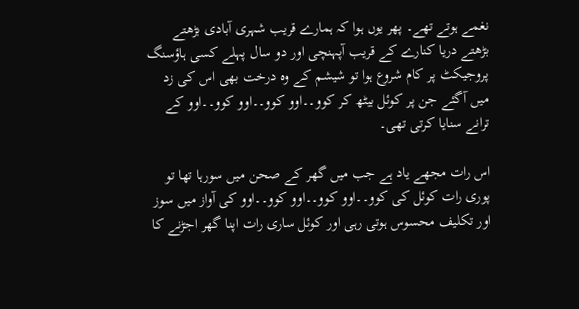نغمے ہوتے تھے۔ پھر یوں ہوا کہ ہمارے قریب شہری آبادی بڑھتے بڑھتے دریا کنارے کے قریب آپہنچی اور دو سال پہلے کسی ہاؤسنگ پروجیکٹ پر کام شروع ہوا تو شیشم کے وہ درخت بھی اس کی زد میں آگئے جن پر کوئل بیٹھ کر کوو۔۔اوو کوو۔۔اوو کوو۔۔اوو کے ترانے سنایا کرتی تھی۔

اس رات مجھے یاد ہے جب میں گھر کے صحن میں سورہا تھا تو پوری رات کوئل کی کوو۔۔اوو کوو۔۔اوو کوو۔۔اوو کی آواز میں سوز اور تکلیف محسوس ہوتی رہی اور کوئل ساری رات اپنا گھر اجڑنے کا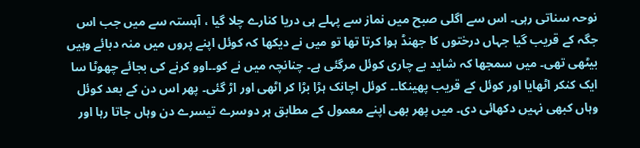نوحہ سناتی رہی۔ اس سے اگلی صبح میں نماز سے پہلے ہی دریا کنارے چلا گیا ، آہستہ سے میں جب اس جگہ کے قریب گیا جہاں درختوں کا جھنڈ ہوا کرتا تھا تو میں نے دیکھا کہ کوئل اپنے پروں میں منہ دبائے وہیں بیٹھی تھی۔ میں سمجھا کہ شاید بے چاری کوئل مرگئی ہے۔ چنانچہ میں نے کو۔۔اوو کرنے کی بجائے چھوٹا سا ایک کنکر اٹھایا اور کوئل کے قریب پھینکا۔۔ کوئل اچانک ہڑا بڑا کر اٹھی اور اڑ گئی۔ پھر اس دن کے بعد کوئل وہاں کبھی نہیں دکھائی دی۔ میں پھر بھی اپنے معمول کے مطابق ہر دوسرے تیسرے دن وہاں جاتا رہا اور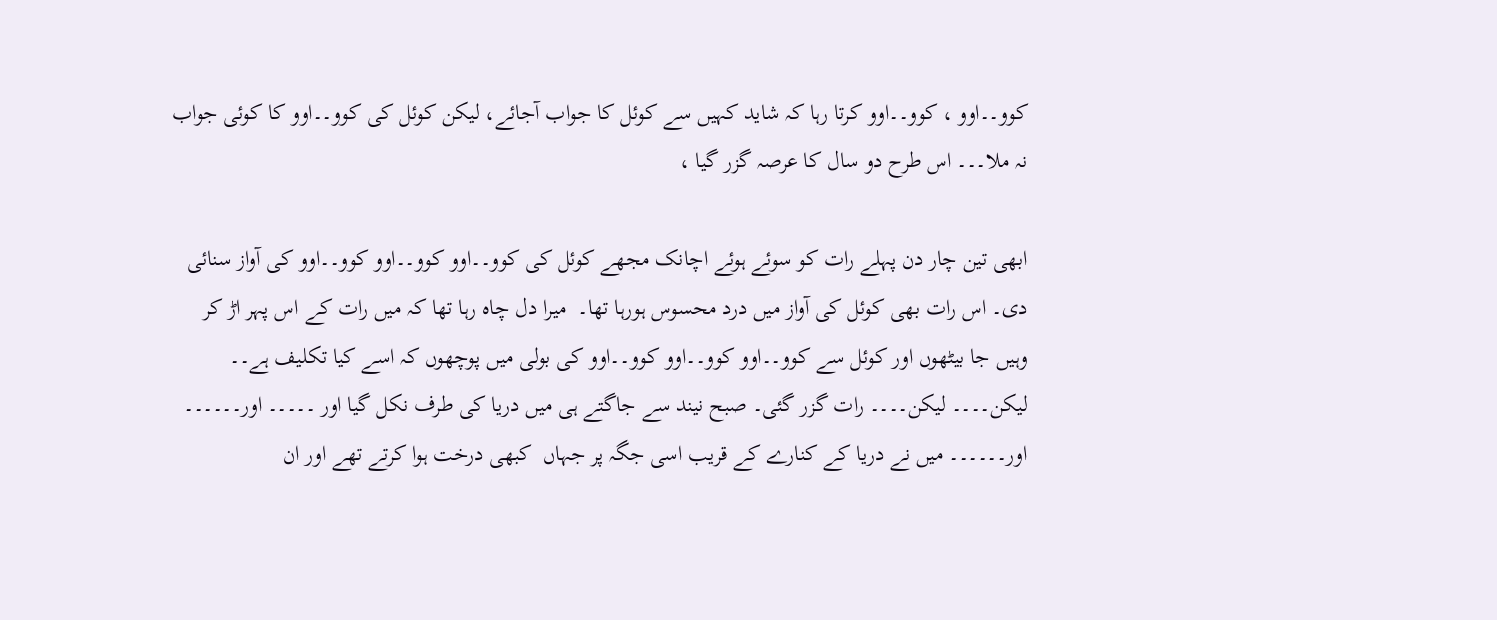کوو۔۔اوو ، کوو۔۔اوو کرتا رہا کہ شاید کہیں سے کوئل کا جواب آجائے، لیکن کوئل کی کوو۔۔اوو کا کوئی جواب نہ ملا۔۔۔ اس طرح دو سال کا عرصہ گزر گیا ،

ابھی تین چار دن پہلے رات کو سوئے ہوئے اچانک مجھے کوئل کی کوو۔۔اوو کوو۔۔اوو کوو۔۔اوو کی آواز سنائی دی۔ اس رات بھی کوئل کی آواز میں درد محسوس ہورہا تھا۔  میرا دل چاہ رہا تھا کہ میں رات کے اس پہر اڑ کر وہیں جا بیٹھوں اور کوئل سے کوو۔۔اوو کوو۔۔اوو کوو۔۔اوو کی بولی میں پوچھوں کہ اسے کیا تکلیف ہے۔۔ لیکن۔۔۔۔ لیکن۔۔۔۔ رات گزر گئی۔ صبح نیند سے جاگتے ہی میں دریا کی طرف نکل گیا اور ۔۔۔۔۔ اور۔۔۔۔۔۔ اور۔۔۔۔۔۔ میں نے دریا کے کنارے کے قریب اسی جگہ پر جہاں  کبھی درخت ہوا کرتے تھے اور ان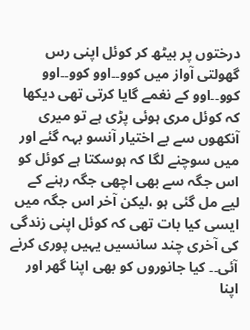درختوں پر بیٹھ کر کوئل اپنی رس گھولتی آواز میں کوو۔۔اوو کوو۔۔اوو کوو۔۔اوو کے نغمے گایا کرتی تھی دیکھا کہ کوئل مری ہوئی پڑی ہے تو میری آنکھوں سے بے اختیار آنسو بہہ گئے اور میں سوچنے لگا کہ ہوسکتا ہے کوئل کو اس جگہ سے بھی اچھی جگہ رہنے کے لیے مل گئی ہو ،لیکن آخر اس جگہ میں ایسی کیا بات تھی کہ کوئل اپنی زندگی کی آخری چند سانسیں یہیں پوری کرنے آئی۔۔ کیا جانوروں کو بھی اپنا گھر اور اپنا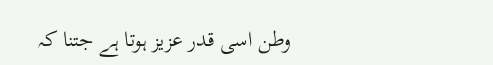وطن اسی قدر عزیز ہوتا ہے جتنا کہ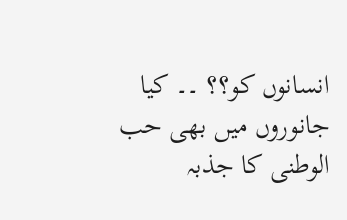انسانوں کو؟؟ ۔۔ کیا جانوروں میں بھی حب الوطنی کا جذبہ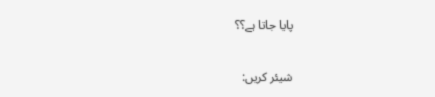پایا جاتا ہے؟؟


شیئر کریں: